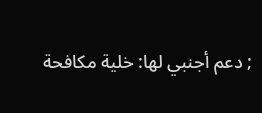; دعم أجنبي لها: خلية مكافحة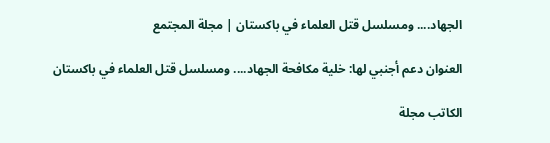الجهاد.... ومسلسل قتل العلماء في باكستان | مجلة المجتمع

العنوان دعم أجنبي لها: خلية مكافحة الجهاد.... ومسلسل قتل العلماء في باكستان

الكاتب مجلة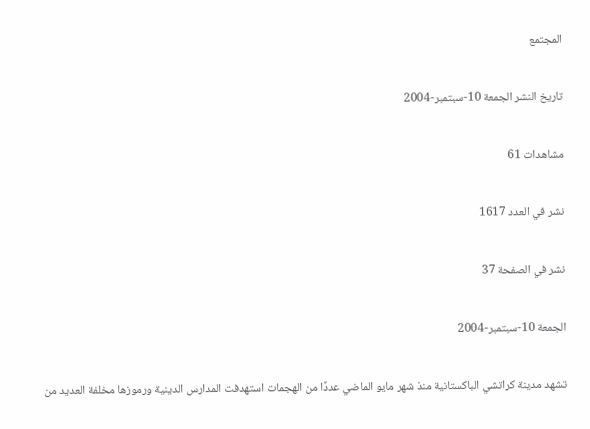المجتمع

تاريخ النشر الجمعة 10-سبتمبر-2004

مشاهدات 61

نشر في العدد 1617

نشر في الصفحة 37

الجمعة 10-سبتمبر-2004

تشهد مدينة كراتشي الباكستانية منذ شهر مايو الماضي عددًا من الهجمات استهدفت المدارس الدينية ورموزها مخلفة العديد من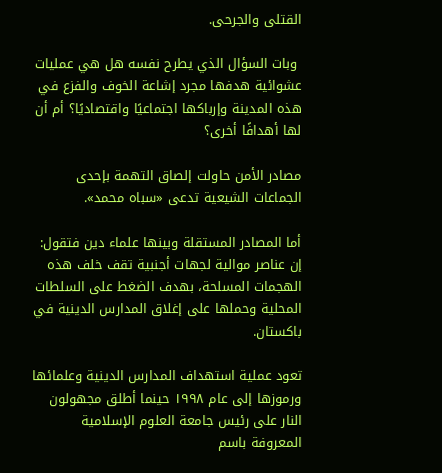القتلى والجرحى.

 وبات السؤال الذي يطرح نفسه هل هي عمليات عشوائية هدفها مجرد إشاعة الخوف والفزع في هذه المدينة وإرباكها اجتماعيًا واقتصاديًا؟ أم أن لها أهدافًا أخرى؟

مصادر الأمن حاولت إلصاق التهمة بإحدى الجماعات الشيعية تدعى «سباه محمد».

أما المصادر المستقلة وبينها علماء دين فتقول: إن عناصر موالية لجهات أجنبية تقف خلف هذه الهجمات المسلحة، بهدف الضغط على السلطات المحلية وحملها على إغلاق المدارس الدينية في باكستان.

تعود عملية استهداف المدارس الدينية وعلمائها ورموزها إلى عام ١٩٩٨ حينما أطلق مجهولون النار على رئيس جامعة العلوم الإسلامية المعروفة باسم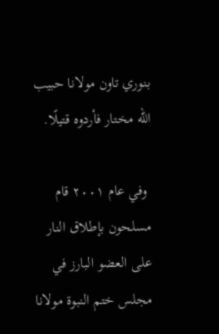بنوري تاون مولانا حبيب الله مختار فأردوه قتيلًا.

 وفي عام ٢٠٠١ قام مسلحون بإطلاق النار على العضو البارز في مجلس ختم النبوة مولانا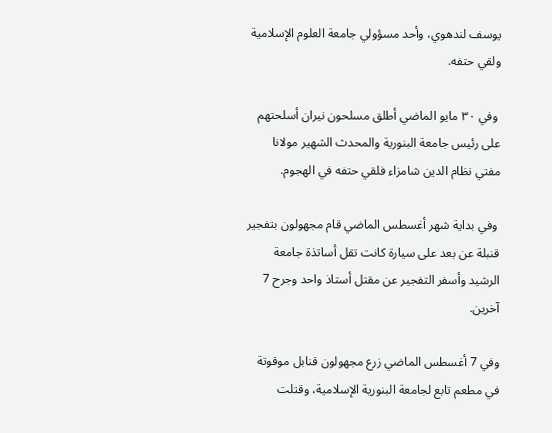يوسف لندهوي، وأحد مسؤولي جامعة العلوم الإسلامية ولقي حتفه.

 وفي ٣٠ مايو الماضي أطلق مسلحون نيران أسلحتهم على رئيس جامعة البنورية والمحدث الشهير مولانا مفتي نظام الدين شامزاء فلقي حتفه في الهجوم.

 وفي بداية شهر أغسطس الماضي قام مجهولون بتفجير قنبلة عن بعد على سيارة كانت تقل أساتذة جامعة الرشيد وأسفر التفجير عن مقتل أستاذ واحد وجرح 7 آخرين.

وفي 7 أغسطس الماضي زرع مجهولون قنابل موقوتة في مطعم تابع لجامعة البنورية الإسلامية، وقتلت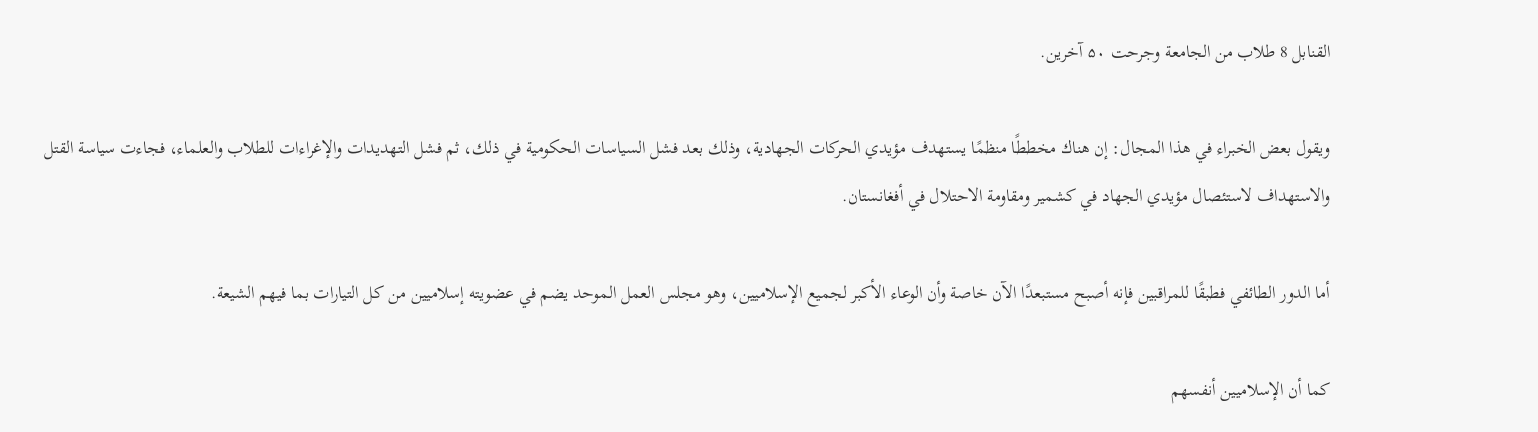القنابل 8 طلاب من الجامعة وجرحت ۵۰ آخرین.

ويقول بعض الخبراء في هذا المجال: إن هناك مخططًا منظمًا يستهدف مؤيدي الحركات الجهادية، وذلك بعد فشل السياسات الحكومية في ذلك، ثم فشل التهديدات والإغراءات للطلاب والعلماء، فجاءت سياسة القتل والاستهداف لاستئصال مؤيدي الجهاد في كشمير ومقاومة الاحتلال في أفغانستان.

أما الدور الطائفي فطبقًا للمراقبين فإنه أصبح مستبعدًا الآن خاصة وأن الوعاء الأكبر لجميع الإسلاميين، وهو مجلس العمل الموحد يضم في عضويته إسلاميين من كل التيارات بما فيهم الشيعة.

كما أن الإسلاميين أنفسهم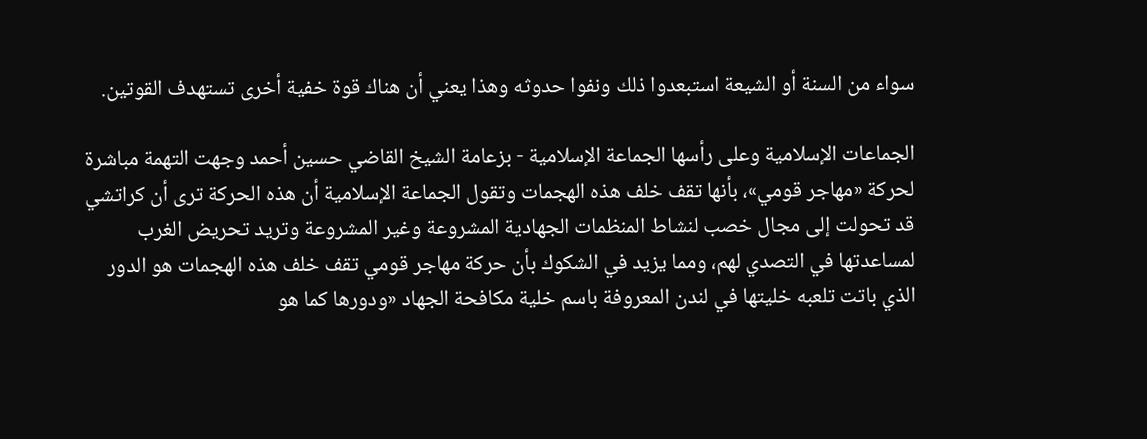سواء من السنة أو الشيعة استبعدوا ذلك ونفوا حدوثه وهذا يعني أن هناك قوة خفية أخرى تستهدف القوتين.

الجماعات الإسلامية وعلى رأسها الجماعة الإسلامية - بزعامة الشيخ القاضي حسين أحمد وجهت التهمة مباشرة لحركة «مهاجر قومي»، بأنها تقف خلف هذه الهجمات وتقول الجماعة الإسلامية أن هذه الحركة ترى أن كراتشي قد تحولت إلى مجال خصب لنشاط المنظمات الجهادية المشروعة وغير المشروعة وتريد تحريض الغرب لمساعدتها في التصدي لهم، ومما يزيد في الشكوك بأن حركة مهاجر قومي تقف خلف هذه الهجمات هو الدور الذي باتت تلعبه خليتها في لندن المعروفة باسم خلية مكافحة الجهاد «ودورها كما هو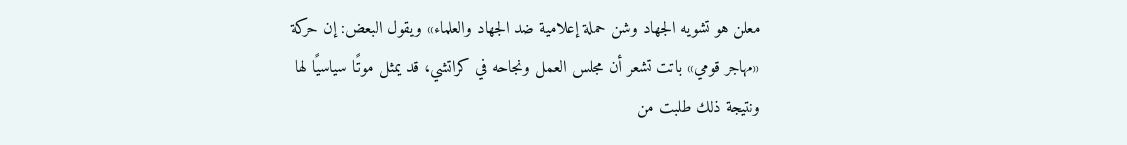معلن هو تشويه الجهاد وشن حملة إعلامية ضد الجهاد والعلماء» ويقول البعض: إن حركة «مهاجر قومي» باتت تشعر أن مجلس العمل ونجاحه في كراتشي، قد يمثل موتًا سياسيًا لها ونتيجة ذلك طلبت من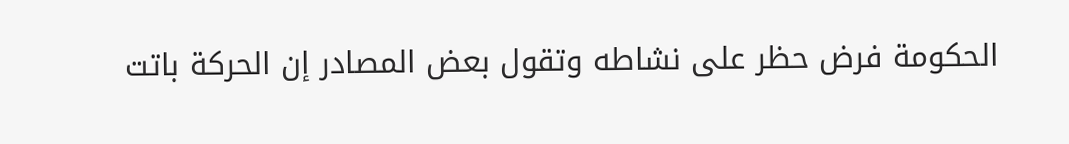الحكومة فرض حظر على نشاطه وتقول بعض المصادر إن الحركة باتت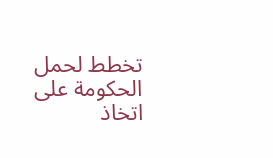تخطط لحمل الحكومة على اتخاذ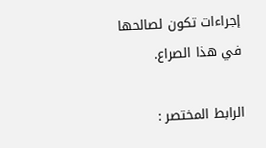إجراءات تكون لصالحها في هذا الصراع.

الرابط المختصر :